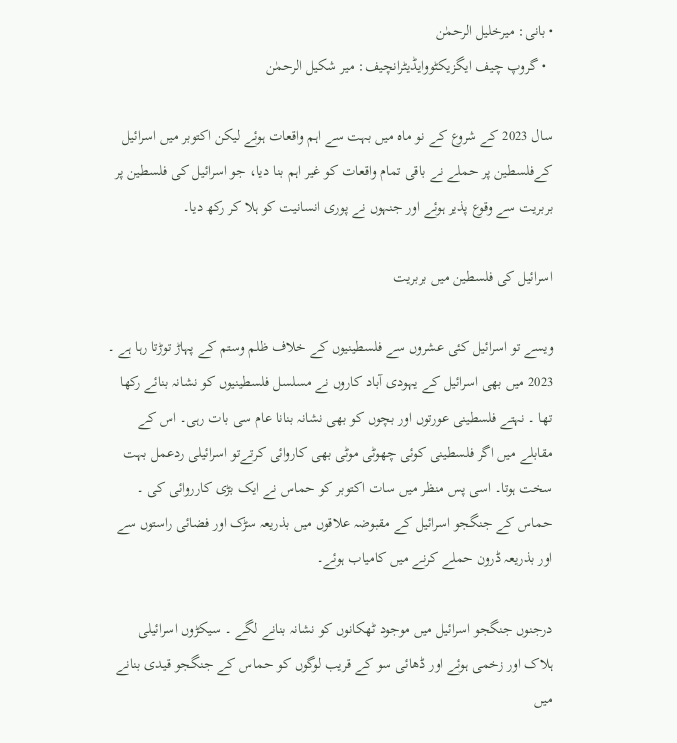• بانی: میرخلیل الرحمٰن
  • گروپ چیف ایگزیکٹووایڈیٹرانچیف: میر شکیل الرحمٰن

سال 2023 کے شروع کے نو ماہ میں بہت سے اہم واقعات ہوئے لیکن اکتوبر میں اسرائیل کےفلسطین پر حملے نے باقی تمام واقعات کو غیر اہم بنا دیا، جو اسرائیل کی فلسطین پر بربریت سے وقوع پذیر ہوئے اور جنہوں نے پوری انسانیت کو ہلا کر رکھ دیا۔

اسرائیل کی فلسطین میں بربریت

ویسے تو اسرائیل کئی عشروں سے فلسطینیوں کے خلاف ظلم وستم کے پہاڑ توڑتا رہا ہے ۔ 2023 میں بھی اسرائیل کے یہودی آباد کاروں نے مسلسل فلسطینیوں کو نشانہ بنائے رکھا تھا ۔ نہتے فلسطینی عورتوں اور بچوں کو بھی نشانہ بنانا عام سی بات رہی۔ اس کے مقابلے میں اگر فلسطینی کوئی چھوٹی موٹی بھی کاروائی کرتےتو اسرائیلی ردعمل بہت سخت ہوتا۔ اسی پس منظر میں سات اکتوبر کو حماس نے ایک بڑی کارروائی کی ۔ حماس کے جنگجو اسرائیل کے مقبوضہ علاقوں میں بذریعہ سڑک اور فضائی راستوں سے اور بذریعہ ڈرون حملے کرنے میں کامیاب ہوئے۔

درجنوں جنگجو اسرائیل میں موجود ٹھکانوں کو نشانہ بنانے لگے ۔ سیکڑوں اسرائیلی ہلاک اور زخمی ہوئے اور ڈھائی سو کے قریب لوگوں کو حماس کے جنگجو قیدی بنانے میں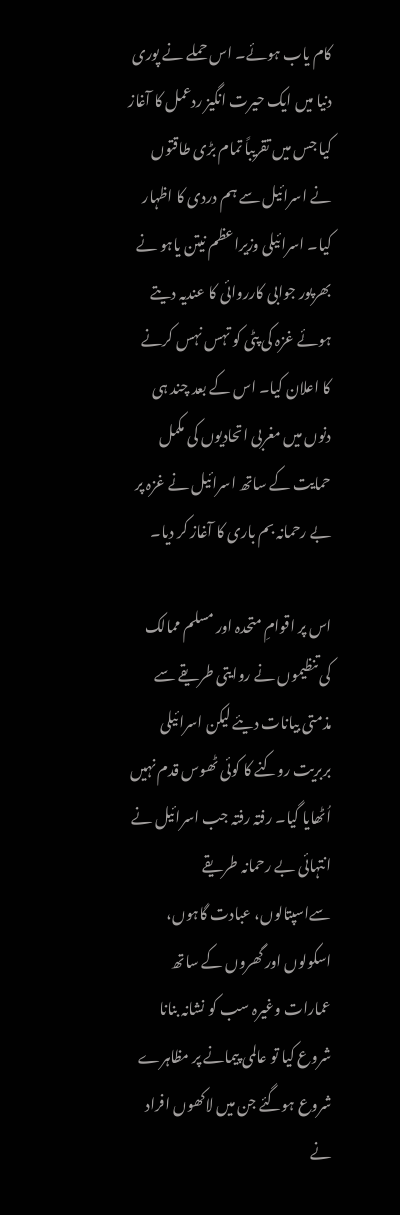کام یاب ہوئے۔ اس حملے نے پوری دنیا میں ایک حیرت انگیز ردعمل کا آغاز کیا جس میں تقریباً تمام بڑی طاقتوں نے اسرائیل سے ہم دردی کا اظہار کیا۔ اسرائیلی وزیراعظم نیتن یاہو نے بھرپور جوابی کارروائی کا عندیہ دیتے ہوئے غزہ کی پٹی کو تہس نہس کرنے کا اعلان کیا۔ اس کے بعد چند ہی دنوں میں مغربی اتحادیوں کی مکمل حمایت کے ساتھ اسرائیل نے غزہ پر بے رحمانہ بم باری کا آغاز کر دیا۔

اس پر اقوامِ متحدہ اور مسلم ممالک کی تنظیموں نے روایتی طریقے سے مذمتی بیانات دیئے لیکن اسرائیلی بربریت روکنے کا کوئی ٹھوس قدم نہیں اُٹھایا گیا۔ رفتہ رفتہ جب اسرائیل نے انتہائی بے رحمانہ طریقے سےاسپتالوں، عبادت گاہوں، اسکولوں اور گھروں کے ساتھ عمارات وغیرہ سب کو نشانہ بنانا شروع کیا تو عالمی پیمانے پر مظاہرے شروع ہوگئے جن میں لاکھوں افراد نے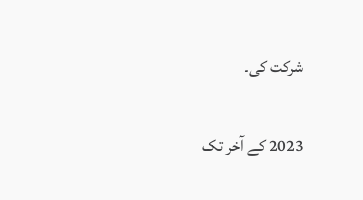شرکت کی۔

2023 کے آخر تک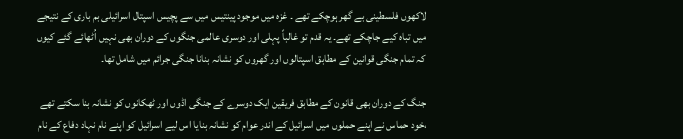لاکھوں فلسطینی بے گھر ہوچکے تھے ۔ غزہ میں موجود پینتیس میں سے پچیس اسپتال اسرائیلی بم باری کے نتیجے میں تباہ کیے جاچکے تھے۔ یہ قدم تو غالباً پہلی اور دوسری عالمی جنگوں کے دوران بھی نہیں اُٹھائے گئے کیوں کہ تمام جنگی قوانین کے مطابق اسپتالوں اور گھروں کو نشانہ بنانا جنگی جرائم میں شامل تھا۔

جنگ کے دوران بھی قانون کے مطابق فریقین ایک دوسرے کے جنگی اڈوں اور ٹھکانوں کو نشانہ بنا سکتے تھے ،خود حماس نے اپنے حملوں میں اسرائیل کے اندر عوام کو نشانہ بنایا اس لیے اسرائیل کو اپنے نام نہاد دفاع کے نام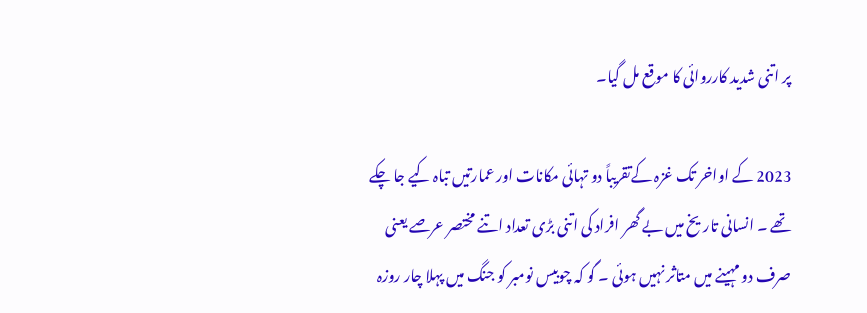پر اتنی شدید کارروائی کا موقع مل گیا۔

2023 کے اواخر تک غزہ کےتقریباً دو تہائی مکانات اور عمارتیں تباہ کیے جا چکے تھے ۔ انسانی تاریخ میں بے گھر افراد کی اتنی بڑی تعداد اتنے مختصر عرصے یعنی صرف دو مہینے میں متاثر نہیں ہوئی ۔ گو کہ چوبیس نومبر کو جنگ میں پہلا چار روزہ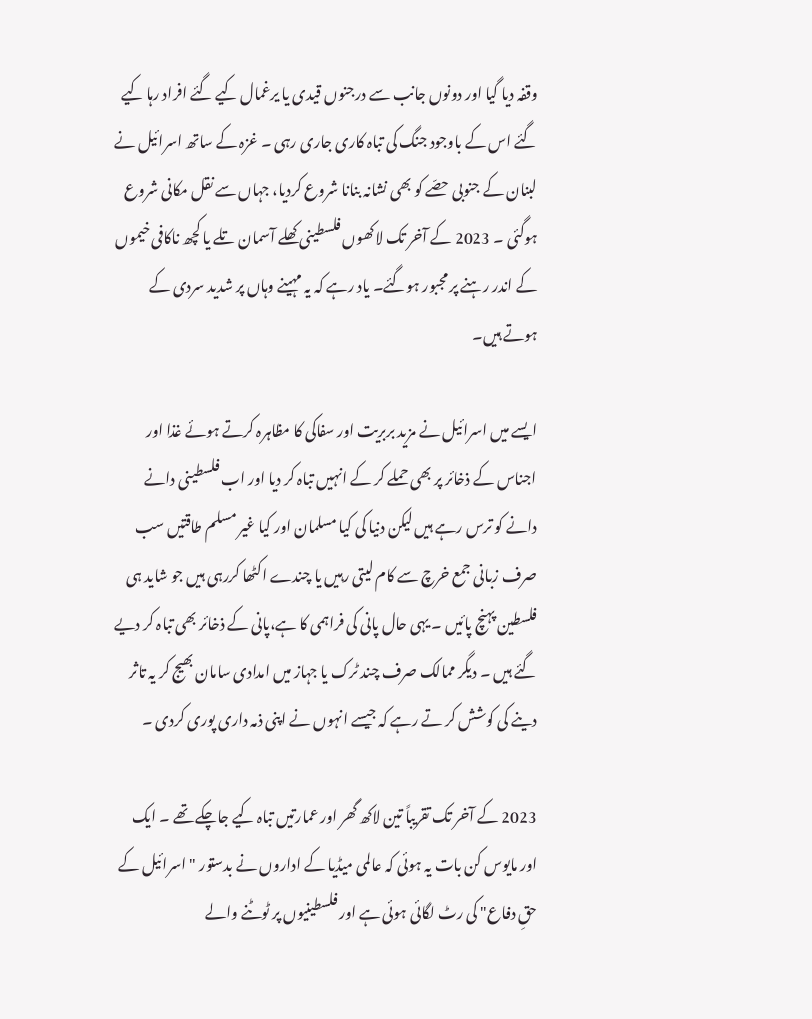وقفہ دیا گیا اور دونوں جانب سے درجنوں قیدی یا یرغمال کیے گئے افراد رہا کیے گئے اس کے باوجود جنگ کی تباہ کاری جاری رہی ۔ غزہ کے ساتھ اسرائیل نے لبنان کے جنوبی حصّے کو بھی نشانہ بنانا شروع کردیا، جہاں سے نقل مکانی شروع ہوگئی ۔ 2023 کے آخر تک لاکھوں فلسطینی کھلے آسمان تلے یا کچھ ناکافی خیموں کے اندر رہنے پر مجبور ہوگئے۔ یاد رہے کہ یہ مہینے وہاں پر شدید سردی کے ہوتے ہیں۔

ایسے میں اسرائیل نے مزید بربریت اور سفاکی کا مظاہرہ کرتے ہوئے غذا اور اجناس کے ذخائر پر بھی حملے کر کے انہیں تباہ کر دیا اور اب فلسطینی دانے دانے کو ترس رہے ہیں لیکن دنیا کی کیا مسلمان اور کیا غیر مسلم طاقتیں سب صرف زبانی جمع خرچ سے کام لیتی رہیں یا چندے اکٹھا کررہی ہیں جو شاید ہی فلسطین پہنچ پائیں ۔ یہی حال پانی کی فراہمی کا ہے،پانی کے ذخائر بھی تباہ کر دیے گئے ہیں ۔ دیگر ممالک صرف چند ٹرک یا جہاز میں امدادی سامان بھیج کر یہ تاثر دینے کی کوشش کر تے رہے کہ جیسے انہوں نے اپنی ذمہ داری پوری کردی ۔

2023 کے آخر تک تقریباً تین لاکھ گھر اور عمارتیں تباہ کیے جاچکے تھے ۔ ایک اور مایوس کن بات یہ ہوئی کہ عالمی میڈیا کے اداروں نے بدستور "اسرائیل کے حقِ دفاع" کی رٹ لگائی ہوئی ہے اور فلسطینیوں پر ٹوٹنے والے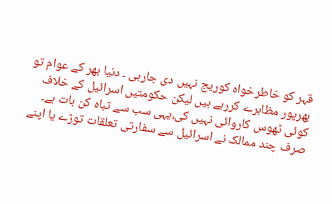قہر کو خاطرخواہ کوریج نہیں دی جارہی ۔ دنیا بھر کے عوام تو بھرپور مظاہرے کررہے ہیں لیکن حکومتیں اسرائیل کے خلاف کوئی ٹھوس کاروائی نہیں کی،یہی سب سے تباہ کن بات ہے۔ صرف چند ممالک نے اسرائیل سے سفارتی تعلقات توڑے یا اپنے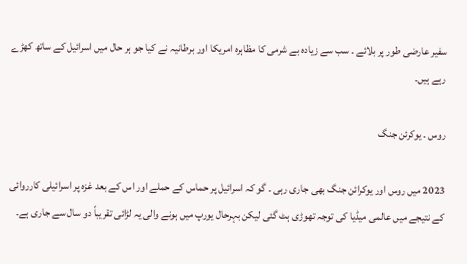سفیر عارضی طور پر بلائے ۔ سب سے زیادہ بے شرمی کا مظاہرہ امریکا اور برطانیہ نے کیا جو ہر حال میں اسرائیل کے ساتھ کھڑے رہے ہیں۔

روس ۔ یوکرئن جنگ

2023 میں روس اور یوکرائن جنگ بھی جاری رہی ۔ گو کہ اسرائیل پر حماس کے حملے اور اس کے بعد غزہ پر اسرائیلی کارروائی کے نتیجے میں عالمی میڈیا کی توجہ تھوڑی ہٹ گئی لیکن بہرحال یورپ میں ہونے والی یہ لڑائی تقریباً دو سال سے جاری ہے۔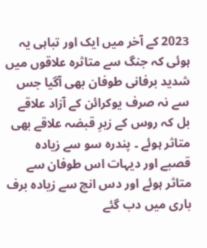2023 کے آخر میں ایک اور تباہی یہ ہوئی کہ جنگ سے متاثرہ علاقوں میں شدید برفانی طوفان بھی آگیا جس سے نہ صرف یوکرائن کے آزاد علاقے بل کہ روس کے زیرِ قبضہ علاقے بھی متاثر ہوئے ۔ پندرہ سو سے زیادہ قصبے اور دیہات اس طوفان سے متاثر ہوئے اور دس انچ سے زیادہ برف باری میں دب گئے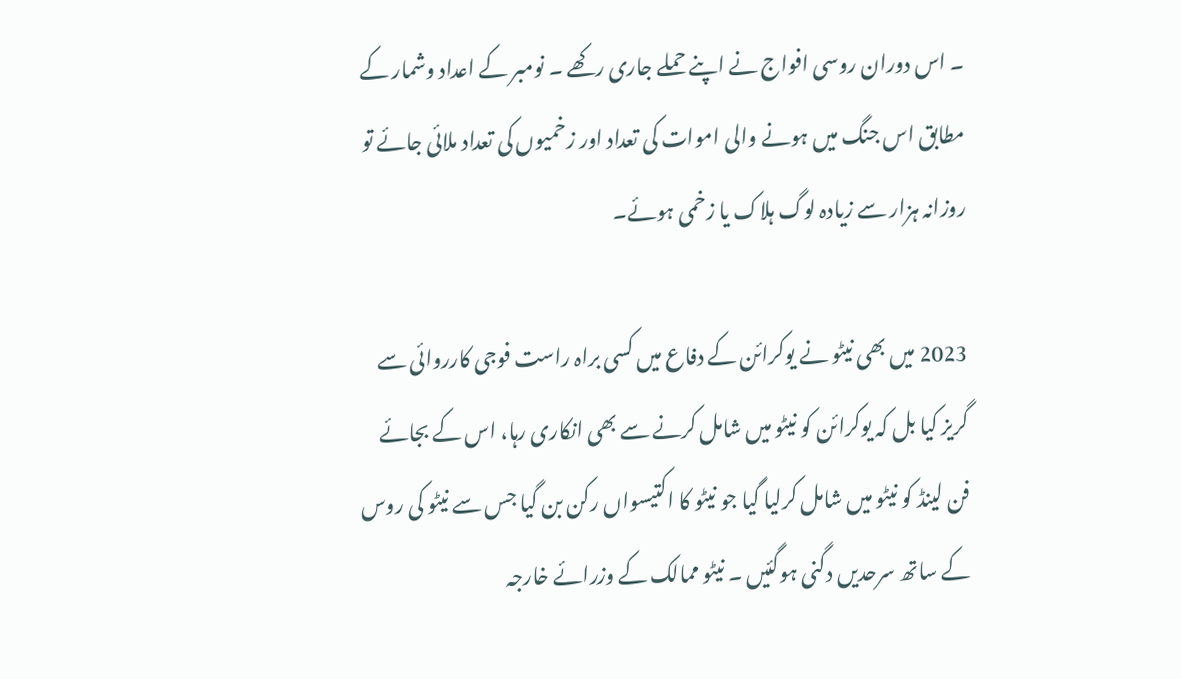۔ اس دوران روسی افواج نے اپنے حملے جاری رکھے ۔ نومبر کے اعداد وشمار کے مطابق اس جنگ میں ہونے والی اموات کی تعداد اور زخمیوں کی تعداد ملائی جائے تو روزانہ ہزار سے زیادہ لوگ ہلاک یا زخمی ہوئے۔

2023 میں بھی نیٹو نے یوکرائن کے دفاع میں کسی براہ راست فوجی کارروائی سے گریز کیا بل کہ یوکرائن کو نیٹو میں شامل کرنے سے بھی انکاری رہا، اس کے بجائے فن لینڈ کو نیٹو میں شامل کرلیا گیا جو نیٹو کا اکتیسواں رکن بن گیا جس سے نیٹو کی روس کے ساتھ سرحدیں دگنی ہوگئیں ۔ نیٹو ممالک کے وزرائے خارجہ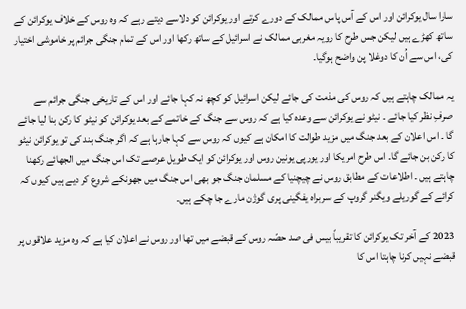سارا سال یوکرائن اور اس کے آس پاس ممالک کے دورے کرتے اور یوکرائن کو دلاسے دیتے رہے کہ وہ روس کے خلاف یوکرائن کے ساتھ کھڑے ہیں لیکن جس طرح کا رویہ مغربی ممالک نے اسرائیل کے ساتھ رکھا اور اس کے تمام جنگی جرائم پر خاموشی اختیار کی، اس سے اُن کا دوغلا پن واضح ہوگیا۔

یہ ممالک چاہتے ہیں کہ روس کی مذمت کی جائے لیکن اسرائیل کو کچھ نہ کہا جائے اور اس کے تاریخی جنگی جرائم سے صرفِ نظر کیا جائے ۔ نیٹو نے یوکرائن سے وعدہ کیا ہے کہ روس سے جنگ کے خاتمے کے بعد یوکرائن کو نیٹو کا رکن بنا لیا جائے گا ۔ اس اعلان کے بعد جنگ میں مزید طوالت کا امکان ہے کیوں کہ روس سے کہا جارہا ہے کہ اگر جنگ بند کی تو یوکرائن نیٹو کا رکن بن جائے گا۔ اس طرح امریکا اور یورپی یونین روس اور یوکرائن کو ایک طویل عرصے تک اس جنگ میں الجھائے رکھنا چاہتے ہیں ۔ اطلاعات کے مطابق روس نے چیچنیا کے مسلمان جنگ جو بھی اس جنگ میں جھونکے شروع کر دیے ہیں کیوں کہ کرائے کے گوریلے ویگنر گروپ کے سربراہ یفگینی پری گوژن مارے جا چکے ہیں۔

2023 کے آخر تک یوکرائن کا تقریباً بیس فی صد حصّہ روس کے قبضے میں تھا اور روس نے اعلان کیا ہے کہ وہ مزید علاقوں پر قبضے نہیں کرنا چاہتا اس کا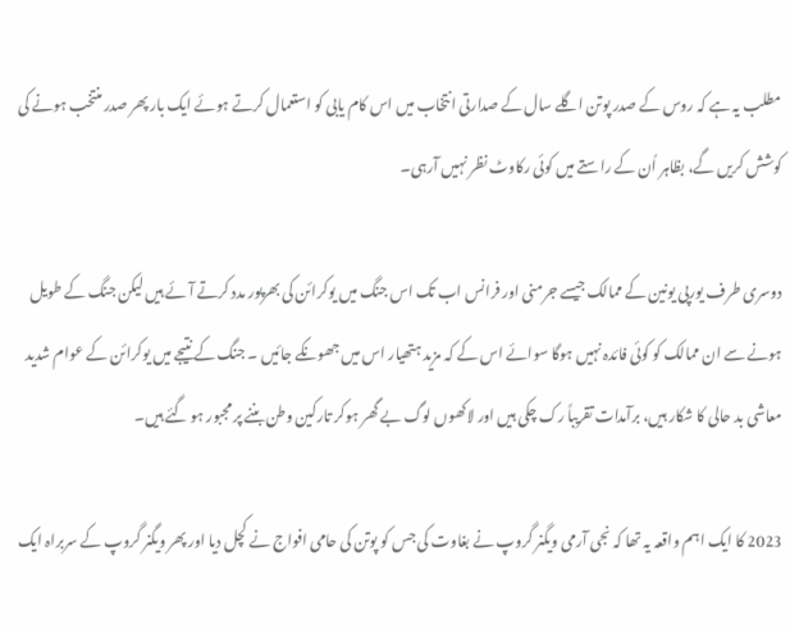مطلب یہ ہے کہ روس کے صدر پوتن اگلے سال کے صدارتی انتخاب میں اس کام یابی کو استعمال کرتے ہوئے ایک بار پھر صدر منتخب ہونے کی کوشش کریں گے، بظاہر اُن کے راستے میں کوئی رکاوٹ نظر نہیں آرہی۔

دوسری طرف یورپی یونین کے ممالک جیسے جرمنی اور فرانس اب تک اس جنگ میں یوکرائن کی بھرپور مدد کرتے آئے ہیں لیکن جنگ کے طویل ہونے سے ان ممالک کو کوئی فائدہ نہیں ہوگا سوائے اس کے کہ مزید ہتھیار اس میں جھونکے جائیں ۔ جنگ کے نتیجے میں یوکرائن کے عوام شدید معاشی بد حالی کا شکار ہیں، برآمدات تقریباً رک چکی ہیں اور لاکھوں لوگ بے گھر ہوکر تارکین وطن بننے پر مجبور ہو گئے ہیں۔

2023 کا ایک اہم واقعہ یہ تھا کہ نجی آرمی ویگنر گروپ نے بغاوت کی جس کو پوتن کی حامی افواج نے کچل دیا اور پھر ویگنر گروپ کے سربراہ ایک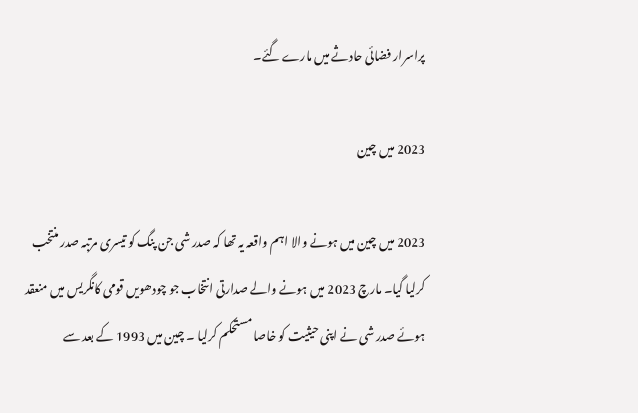پراسرار فضائی حادثے میں مارے گئے۔

2023 میں چین

2023 میں چین میں ہونے والا اہم واقعہ یہ تھا کہ صدر شی جن پنگ کو تیسری مرتبہ صدر منتخب کرلیا گیا۔ مارچ 2023 میں ہونے والے صدارتی انتخاب جو چودھویں قومی کانگریس میں منعقد ہوئے صدر شی نے اپنی حيثيت کو خاصا مستحکم کرلیا ۔ چین میں 1993 کے بعد سے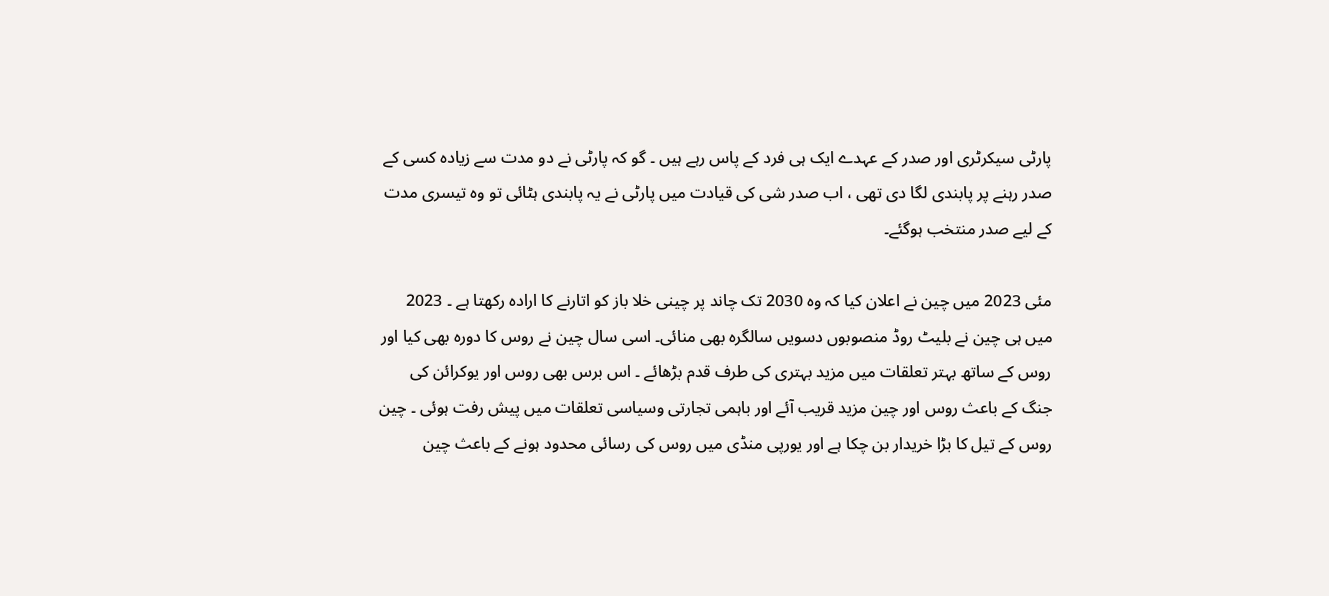پارٹی سیکرٹری اور صدر کے عہدے ایک ہی فرد کے پاس رہے ہیں ۔ گو کہ پارٹی نے دو مدت سے زیادہ کسی کے صدر رہنے پر پابندی لگا دی تھی ، اب صدر شی کی قیادت میں پارٹی نے یہ پابندی ہٹائی تو وہ تیسری مدت کے لیے صدر منتخب ہوگئے۔

مئی 2023 میں چین نے اعلان کیا کہ وہ 2030 تک چاند پر چینی خلا باز کو اتارنے کا ارادہ رکھتا ہے ۔ 2023 میں ہی چین نے بلیٹ روڈ منصوبوں دسویں سالگرہ بھی منائی۔ اسی سال چین نے روس کا دورہ بھی کیا اور روس کے ساتھ بہتر تعلقات میں مزید بہتری کی طرف قدم بڑھائے ۔ اس برس بھی روس اور یوکرائن کی جنگ کے باعث روس اور چین مزید قریب آئے اور باہمی تجارتی وسیاسی تعلقات میں پیش رفت ہوئی ۔ چین روس کے تیل کا بڑا خریدار بن چکا ہے اور یورپی منڈی میں روس کی رسائی محدود ہونے کے باعث چین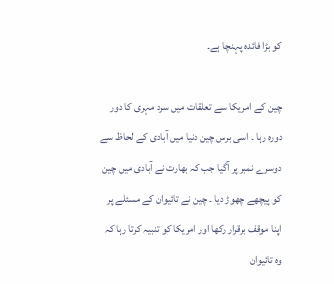کو بڑا فائدہ پہنچا ہے۔

چین کے امریکا سے تعلقات میں سرد مہری کا دور دورہ رہا ۔ اسی برس چین دنیا میں آبادی کے لحاظ سے دوسرے نمبر پر آگیا جب کہ بھارت نے آبادی میں چین کو پیچھے چھوڑ دیا ۔ چین نے تائیوان کے مسئلے پر اپنا موقف برقرار رکھا اور امریکا کو تنبیہ کرتا رہا کہ وہ تائیوان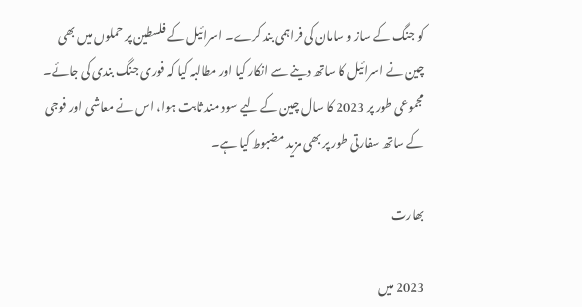کو جنگ کے ساز و سامان کی فراہمی بند کرے۔ اسرائیل کے فلسطین پر حملوں میں بھی چین نے اسرائیل کا ساتھ دینے سے انکار کیا اور مطالبہ کیا کہ فوری جنگ بندی کی جائے۔ مجموعی طور پر 2023 کا سال چین کے لیے سود مند ثابت ہوا، اس نے معاشی اور فوجی کے ساتھ سفارتی طور پر بھی مزید مضبوط کیا ہے۔

بھارت

2023 میں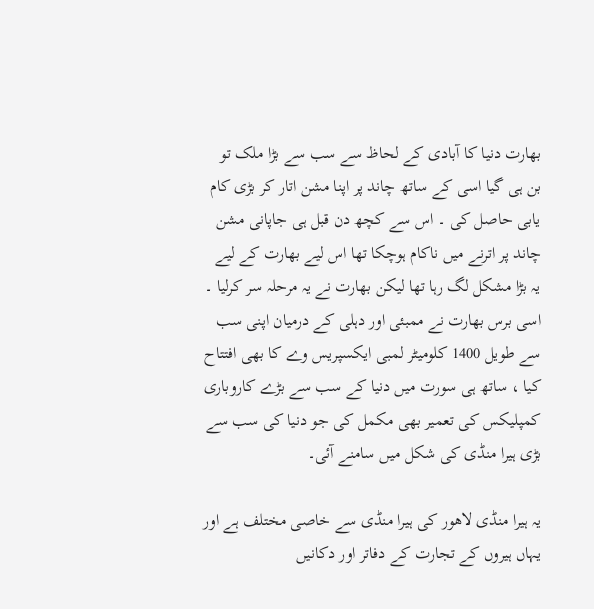بھارت دنیا کا آبادی کے لحاظ سے سب سے بڑا ملک تو بن ہی گیا اسی کے ساتھ چاند پر اپنا مشن اتار کر بڑی کام یابی حاصل کی ۔ اس سے کچھ دن قبل ہی جاپانی مشن چاند پر اترنے میں ناکام ہوچکا تھا اس لیے بھارت کے لیے یہ بڑا مشکل لگ رہا تھا لیکن بھارت نے یہ مرحلہ سر کرلیا ۔ اسی برس بھارت نے ممبئی اور دہلی کے درمیان اپنی سب سے طویل 1400 کلومیٹر لمبی ایکسپریس وے کا بھی افتتاح کیا ، ساتھ ہی سورت میں دنیا کے سب سے بڑے کاروباری کمپلیکس کی تعمیر بھی مکمل کی جو دنیا کی سب سے بڑی ہیرا منڈی کی شکل میں سامنے آئی۔

یہ ہیرا منڈی لاھور کی ہیرا منڈی سے خاصی مختلف ہے اور یہاں ہیروں کے تجارت کے دفاتر اور دکانیں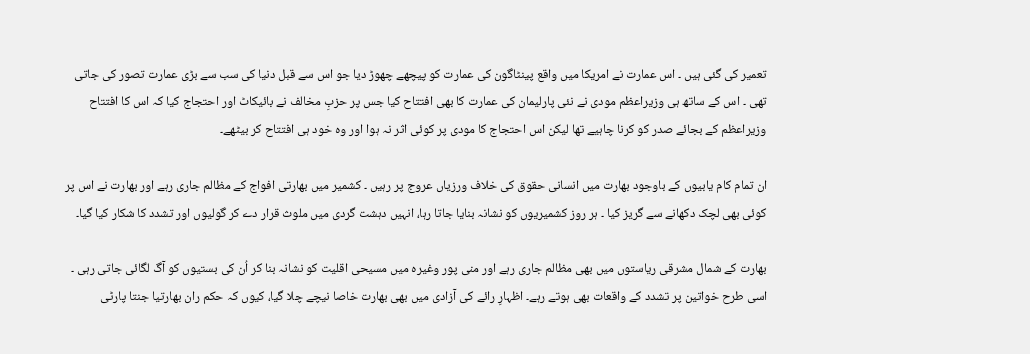تعمیر کی گئی ہیں ۔ اس عمارت نے امریکا میں واقع پینٹاگون کی عمارت کو پیچھے چھوڑ دیا جو اس سے قبل دنیا کی سب سے بڑی عمارت تصور کی جاتی تھی ۔ اس کے ساتھ ہی وزیراعظم مودی نے نئی پارلیمان کی عمارت کا بھی افتتاح کیا جس پر حزبِ مخالف نے بائیکاٹ اور احتجاج کیا کہ اس کا افتتاح وزیراعظم کے بجائے صدر کو کرنا چاہیے تھا لیکن اس احتجاج کا مودی پر کوئی اثر نہ ہوا اور وہ خود ہی افتتاح کر بیٹھے۔

ان تمام کام یابیوں کے باوجود بھارت میں انسانی حقوق کی خلاف ورزیاں عروج پر رہیں ۔ کشمیر میں بھارتی افواج کے مظالم جاری رہے اور بھارت نے اس پر کوئی بھی لچک دکھانے سے گریز کیا ۔ ہر روز کشمیریوں کو نشانہ بنایا جاتا رہا، انہیں دہشت گردی میں ملوث قرار دے کر گولیوں اور تشدد کا شکار کیا گیا۔

بھارت کے شمال مشرقی ریاستوں میں بھی مظالم جاری رہے اور منی پور وغیرہ میں مسیحی اقلیت کو نشانہ بنا کر اُن کی بستیوں کو آگ لگائی جاتی رہی ۔ اسی طرح خواتین پر تشدد کے واقعات بھی ہوتے رہے۔ اظہارِ رائے کی آزادی میں بھی بھارت خاصا نیچے چلا گیا، کیوں کہ حکم ران بھارتیا جنتا پارٹی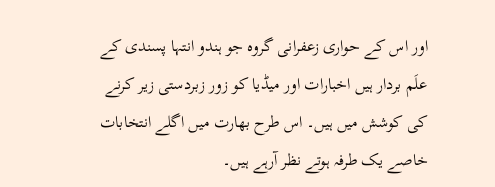اور اس کے حواری زعفرانی گروہ جو ہندو انتہا پسندی کے علَم بردار ہیں اخبارات اور میڈیا کو زور زبردستی زیر کرنے کی کوشش میں ہیں۔ اس طرح بھارت میں اگلے انتخابات خاصے یک طرفہ ہوتے نظر آرہے ہیں۔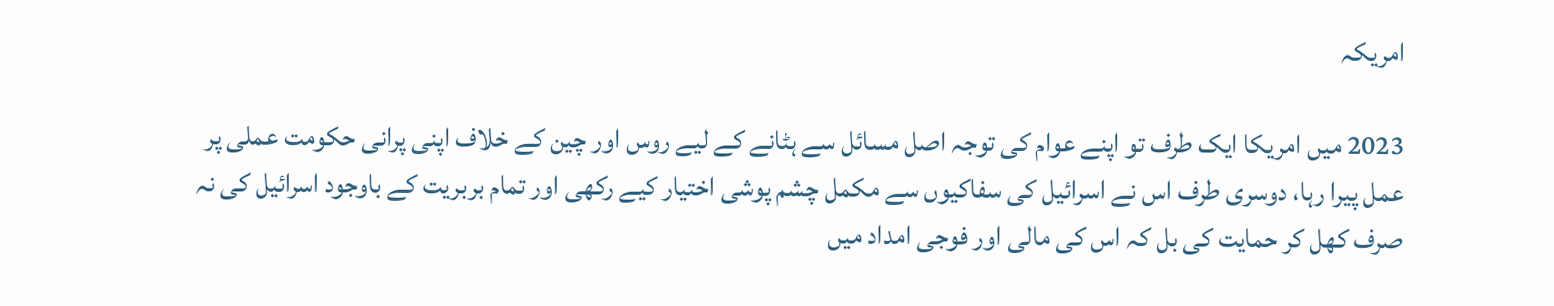امریکہ

2023 میں امریکا ایک طرف تو اپنے عوام کی توجہ اصل مسائل سے ہٹانے کے لیے روس اور چین کے خلاف اپنی پرانی حکومت عملی پر عمل پیرا رہا، دوسری طرف اس نے اسرائیل کی سفاکیوں سے مکمل چشم پوشی اختیار کیے رکھی اور تمام بربریت کے باوجود اسرائیل کی نہ صرف کھل کر حمایت کی بل کہ اس کی مالی اور فوجی امداد میں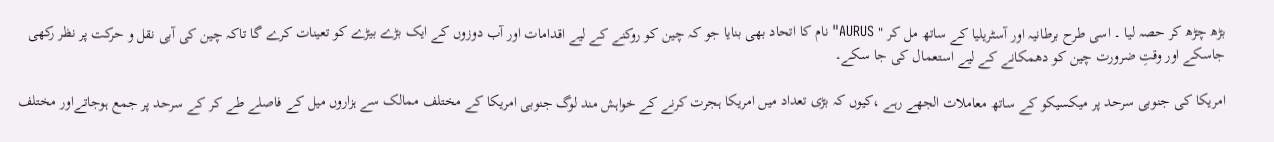بڑھ چڑھ کر حصہ لیا ۔ اسی طرح برطانیہ اور آسٹریلیا کے ساتھ مل کر " AURUS" نام کا اتحاد بھی بنایا جو کہ چین کو روکنے کے لیے اقدامات اور آب دوزوں کے ایک بڑے بیڑے کو تعینات کرے گا تاکہ چین کی آبی نقل و حرکت پر نظر رکھی جاسکے اور وقتِ ضرورت چین کو دھمکانے کے لیے استعمال کی جا سکے۔

امریکا کی جنوبی سرحد پر میکسیکو کے ساتھ معاملات الجھے رہے ،کیوں کہ بڑی تعداد میں امریکا ہجرت کرنے کے خواہش مند لوگ جنوبی امریکا کے مختلف ممالک سے ہزاروں میل کے فاصلے طے کر کے سرحد پر جمع ہوجاتےاور مختلف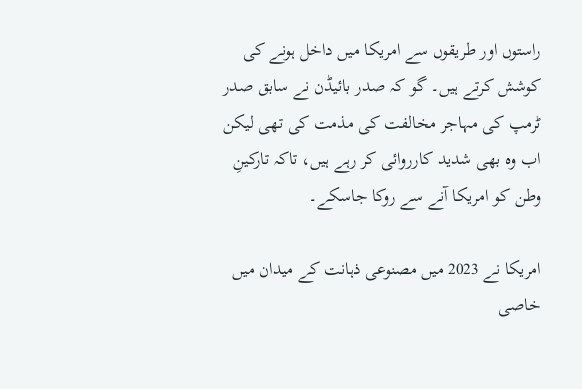راستوں اور طریقوں سے امریکا میں داخل ہونے کی کوشش کرتے ہیں۔ گو کہ صدر بائیڈن نے سابق صدر ٹرمپ کی مہاجر مخالفت کی مذمت کی تھی لیکن اب وہ بھی شدید کارروائی کر رہے ہیں، تاکہ تارکینِ وطن کو امریکا آنے سے روکا جاسکے۔

امریکا نے 2023 میں مصنوعی ذہانت کے میدان میں خاصی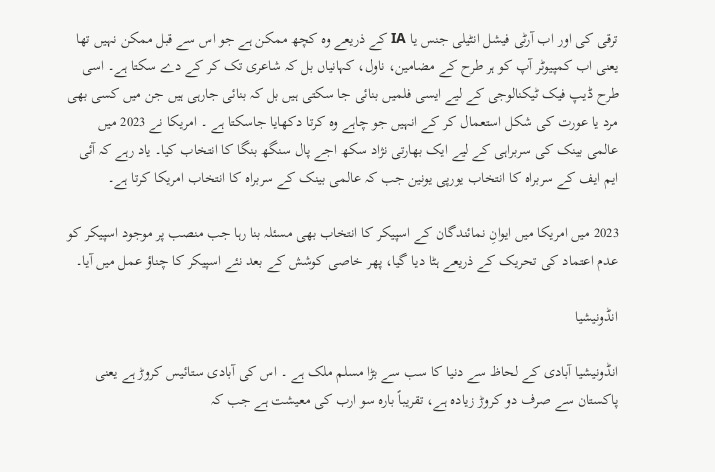ترقی کی اور اب آرٹی فیشل انٹیلی جنس یا IA کے ذریعے وہ کچھ ممکن ہے جو اس سے قبل ممکن نہیں تھا یعنی اب کمپیوٹر آپ کو ہر طرح کے مضامین، ناول، کہانیاں بل کہ شاعری تک کر کے دے سکتا ہے۔ اسی طرح ڈیپ فیک ٹیکنالوجی کے لیے ایسی فلمیں بنائی جا سکتی ہیں بل کہ بنائی جارہی ہیں جن میں کسی بھی مرد یا عورت کی شکل استعمال کر کے انہیں جو چاہے وہ کرتا دکھایا جاسکتا ہے ۔ امریکا نے 2023 میں عالمی بینک کی سربراہی کے لیے ایک بھارتی نژاد سکھ اجے پال سنگھ بنگا کا انتخاب کیا۔ یاد رہے کہ آئی ایم ایف کے سربراہ کا انتخاب یورپی یونین جب کہ عالمی بینک کے سربراہ کا انتخاب امریکا کرتا ہے۔

2023 میں امریکا میں ایوانِ نمائندگان کے اسپیکر کا انتخاب بھی مسئلہ بنا رہا جب منصب پر موجود اسپیکر کو عدم اعتماد کی تحریک کے ذریعے ہٹا دیا گیا، پھر خاصی کوشش کے بعد نئے اسپیکر کا چناؤ عمل میں آیا۔

انڈونیشیا

انڈونیشیا آبادی کے لحاظ سے دنیا کا سب سے بڑا مسلم ملک ہے ۔ اس کی آبادی ستائیس کروڑ ہے یعنی پاکستان سے صرف دو کروڑ زیادہ ہے، تقریباً بارہ سو ارب کی معیشت ہے جب کہ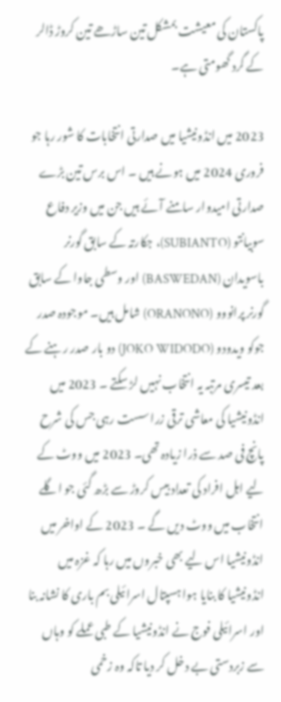پاکستان کی معیشت بمشکل تین ساڑھے تین کروڑ ڈالر کے گرد گھومتی ہے۔

2023 میں انڈونیشیا میں صدارتی انتخابات کا شور رہا جو فروری 2024 میں ہونے ہیں ۔ اس برس تین بڑے صدارتی امیدوار سامنے آئے ہیں جن میں وزیر دفاع سوبیانتو (SUBIANTO)، جکارتہ کے سابق گورنر باسویدان (BASWEDAN) اور وسطی جاوا کے سابق گورنر پرانووو (ORANONO) شامل ہیں۔ موجودہ صدر جوکو ویدودو (JOKO WIDODO) دو بار صدر رہنے کے بعد تیسری مرتبہ یہ انتخاب نہیں لڑ سکتے ۔ 2023 میں انڈونیشیا کی معاشی ترقی زرا سست رہی جس کی شرح پانچ فی صد سے ذرا زیادہ تھی۔ 2023 میں ووٹ کے لیے اہل افراد کی تعداد بیس کروڑ سے بڑھ گئی جو اگلے انتخاب میں ووٹ دیں گے ۔ 2023 کے اواخر میں انڈونیشیا اس لیے بھی خبروں میں رہا کہ غزہ میں انڈونیشیا کا بنایا ہوا ہسپتال اسرائیلی بم باری کا نشانہ بنا اور اسرائیلی فوج نے انڈونیشیا کے طبی عملے کو وہاں سے زبردستی بے دخل کر دیا تاکہ وہ زخمی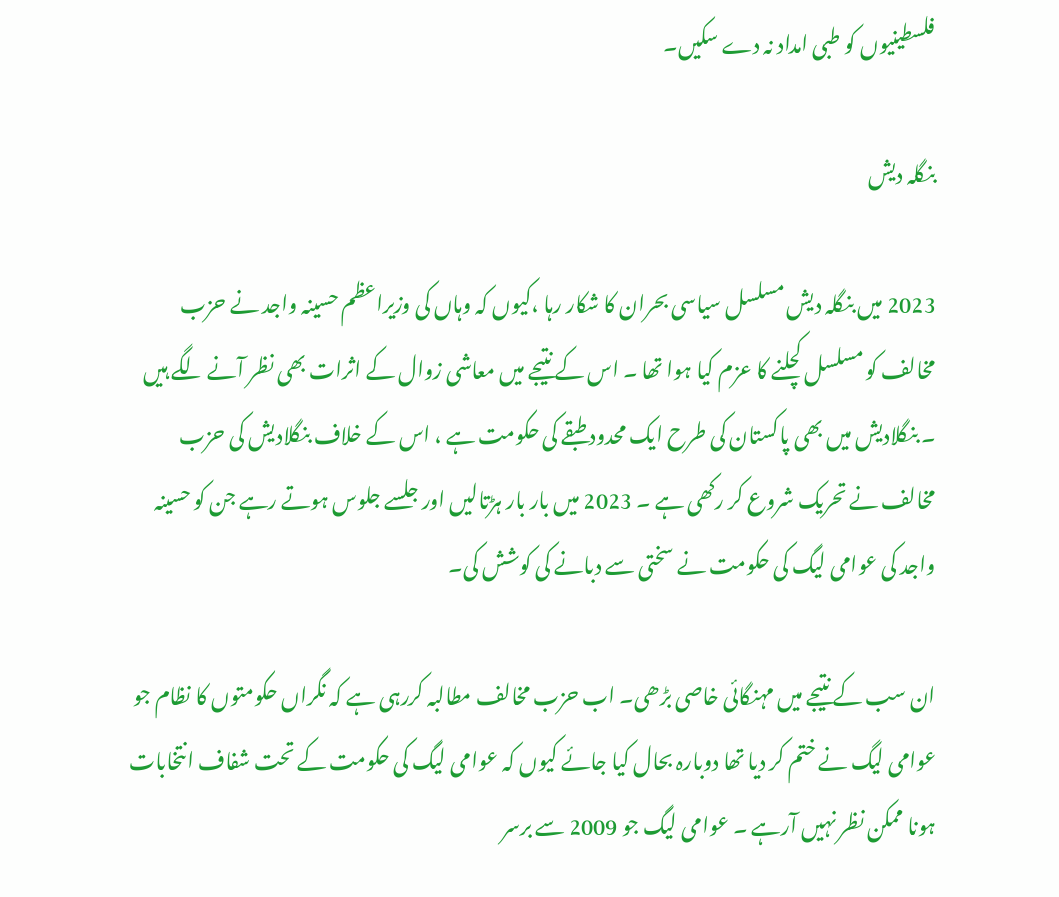فلسطینیوں کو طبی امداد نہ دے سکیں۔

بنگلہ دیش

2023 میں بنگلہ دیش مسلسل سیاسی بحران کا شکار رہا ،کیوں کہ وہاں کی وزیراعظم حسینہ واجد نے حزب مخالف کو مسلسل کچلنے کا عزم کیا ہوا تھا ۔ اس کے نتیجے میں معاشی زوال کے اثرات بھی نظر آنے لگے ہیں ۔ بنگلاديش میں بھی پاکستان کی طرح ایک محدود طبقے کی حکومت ہے ، اس کے خلاف بنگلاديش کی حزب مخالف نے تحریک شروع کر رکھی ہے ۔ 2023 میں بار بار ہڑتالیں اور جلسے جلوس ہوتے رہے جن کو حسینہ واجد کی عوامی لیگ کی حکومت نے سختی سے دبانے کی کوشش کی۔

ان سب کے نتیجے میں مہنگائی خاصی بڑھی۔ اب حزب مخالف مطالبہ کررہی ہے کہ نگراں حکومتوں کا نظام جو عوامی لیگ نے ختم کر دیا تھا دوبارہ بحال کیا جائے کیوں کہ عوامی لیگ کی حکومت کے تحت شفاف انتخابات ہونا ممکن نظر نہیں آرہے ۔ عوامی لیگ جو 2009 سے برسر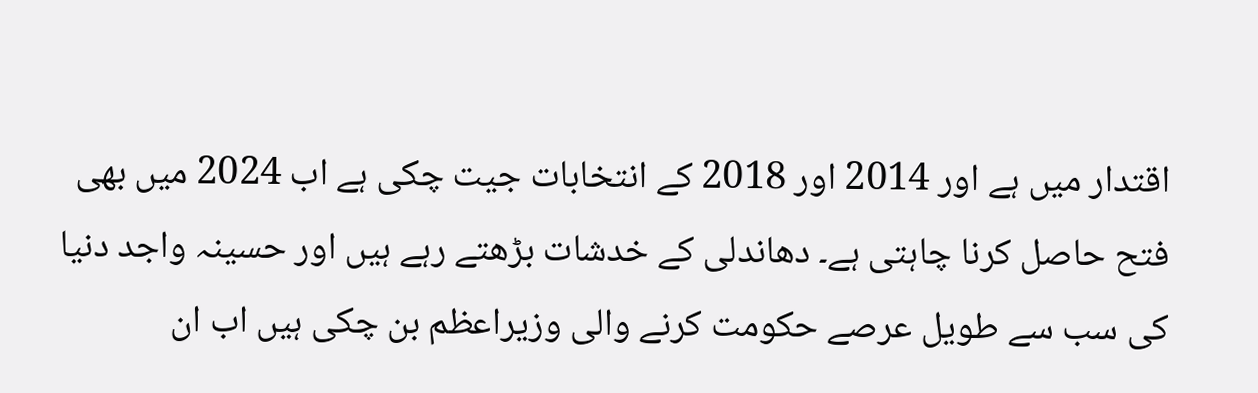اقتدار میں ہے اور 2014 اور 2018 کے انتخابات جیت چکی ہے اب 2024 میں بھی فتح حاصل کرنا چاہتی ہے۔ دھاندلی کے خدشات بڑھتے رہے ہیں اور حسینہ واجد دنیا کی سب سے طویل عرصے حکومت کرنے والی وزیراعظم بن چکی ہیں اب ان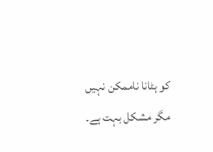کو ہٹانا ناممکن نہیں مگر مشکل بہت ہے۔